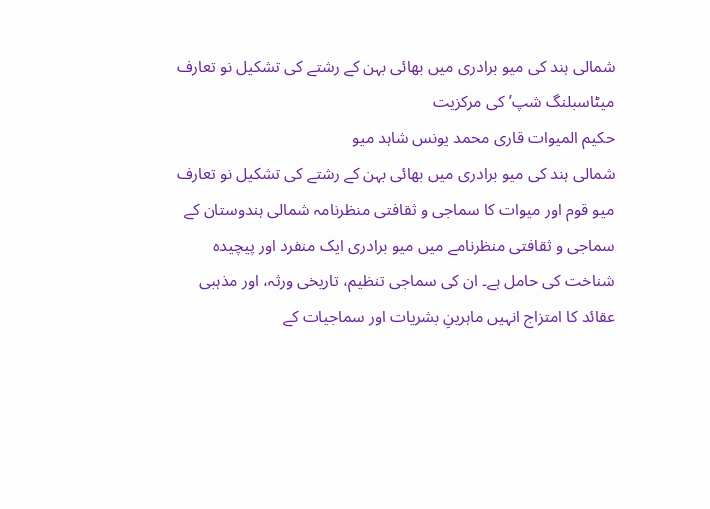شمالی ہند کی میو برادری میں بھائی بہن کے رشتے کی تشکیل نو تعارف
میٹاسبلنگ شپ’ کی مرکزیت
حکیم المیوات قاری محمد یونس شاہد میو
شمالی ہند کی میو برادری میں بھائی بہن کے رشتے کی تشکیل نو تعارف
میو قوم اور میوات کا سماجی و ثقافتی منظرنامہ شمالی ہندوستان کے سماجی و ثقافتی منظرنامے میں میو برادری ایک منفرد اور پیچیدہ شناخت کی حامل ہے۔ ان کی سماجی تنظیم، تاریخی ورثہ، اور مذہبی عقائد کا امتزاج انہیں ماہرینِ بشریات اور سماجیات کے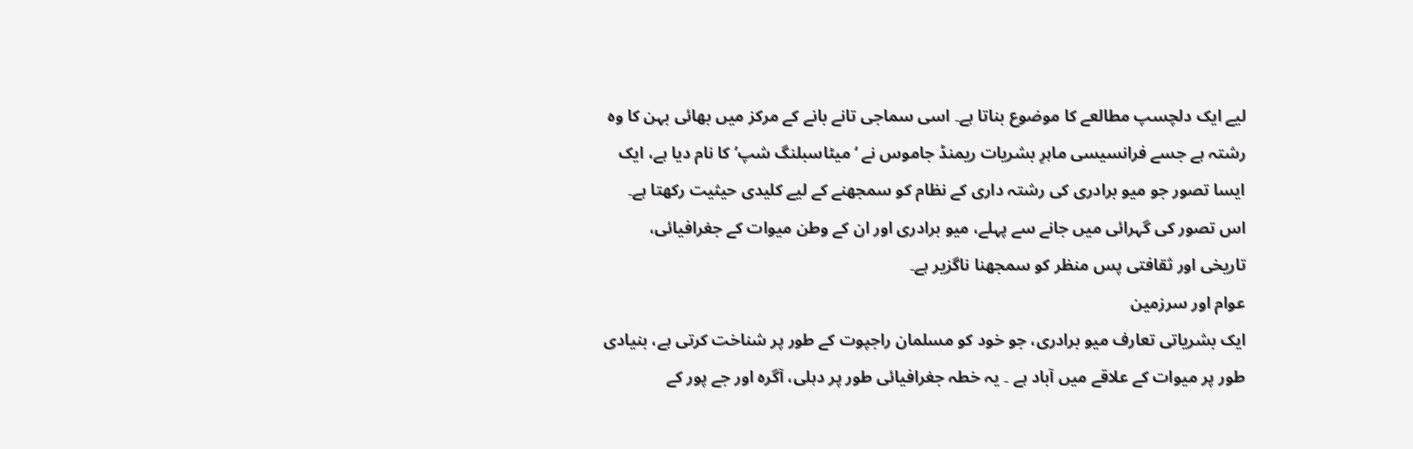لیے ایک دلچسپ مطالعے کا موضوع بناتا ہے۔ اسی سماجی تانے بانے کے مرکز میں بھائی بہن کا وہ رشتہ ہے جسے فرانسیسی ماہرِ بشریات ریمنڈ جاموس نے ‘میٹاسبلنگ شپ’ کا نام دیا ہے، ایک ایسا تصور جو میو برادری کی رشتہ داری کے نظام کو سمجھنے کے لیے کلیدی حیثیت رکھتا ہے۔ اس تصور کی گہرائی میں جانے سے پہلے، میو برادری اور ان کے وطن میوات کے جغرافیائی، تاریخی اور ثقافتی پس منظر کو سمجھنا ناگزیر ہے۔
عوام اور سرزمین
ایک بشریاتی تعارف میو برادری، جو خود کو مسلمان راجپوت کے طور پر شناخت کرتی ہے، بنیادی طور پر میوات کے علاقے میں آباد ہے ۔ یہ خطہ جغرافیائی طور پر دہلی، آگرہ اور جے پور کے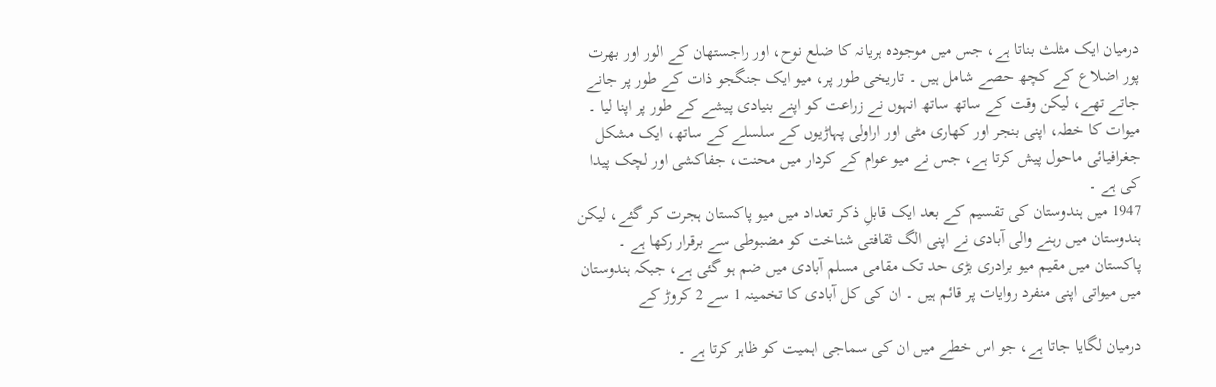درمیان ایک مثلث بناتا ہے، جس میں موجودہ ہریانہ کا ضلع نوح، اور راجستھان کے الور اور بھرت پور اضلاع کے کچھ حصے شامل ہیں ۔ تاریخی طور پر، میو ایک جنگجو ذات کے طور پر جانے جاتے تھے، لیکن وقت کے ساتھ ساتھ انہوں نے زراعت کو اپنے بنیادی پیشے کے طور پر اپنا لیا ۔ میوات کا خطہ، اپنی بنجر اور کھاری مٹی اور اراولی پہاڑیوں کے سلسلے کے ساتھ، ایک مشکل جغرافیائی ماحول پیش کرتا ہے، جس نے میو عوام کے کردار میں محنت، جفاکشی اور لچک پیدا کی ہے ۔
1947 میں ہندوستان کی تقسیم کے بعد ایک قابلِ ذکر تعداد میں میو پاکستان ہجرت کر گئے، لیکن ہندوستان میں رہنے والی آبادی نے اپنی الگ ثقافتی شناخت کو مضبوطی سے برقرار رکھا ہے ۔ پاکستان میں مقیم میو برادری بڑی حد تک مقامی مسلم آبادی میں ضم ہو گئی ہے، جبکہ ہندوستان میں میواتی اپنی منفرد روایات پر قائم ہیں ۔ ان کی کل آبادی کا تخمینہ 1 سے 2 کروڑ کے

درمیان لگایا جاتا ہے، جو اس خطے میں ان کی سماجی اہمیت کو ظاہر کرتا ہے ۔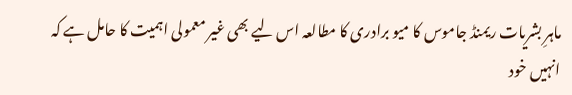ماہرِ بشریات ریمنڈ جاموس کا میو برادری کا مطالعہ اس لیے بھی غیر معمولی اہمیت کا حامل ہے کہ انہیں خود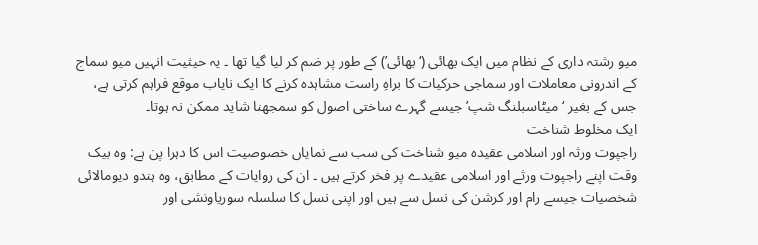میو رشتہ داری کے نظام میں ایک بھائی (‘بھائی’) کے طور پر ضم کر لیا گیا تھا ۔ یہ حیثیت انہیں میو سماج کے اندرونی معاملات اور سماجی حرکیات کا براہِ راست مشاہدہ کرنے کا ایک نایاب موقع فراہم کرتی ہے، جس کے بغیر ‘میٹاسبلنگ شپ’ جیسے گہرے ساختی اصول کو سمجھنا شاید ممکن نہ ہوتا۔
ایک مخلوط شناخت
راجپوت ورثہ اور اسلامی عقیدہ میو شناخت کی سب سے نمایاں خصوصیت اس کا دہرا پن ہے: وہ بیک وقت اپنے راجپوت ورثے اور اسلامی عقیدے پر فخر کرتے ہیں ۔ ان کی روایات کے مطابق، وہ ہندو دیومالائی شخصیات جیسے رام اور کرشن کی نسل سے ہیں اور اپنی نسل کا سلسلہ سوریاونشی اور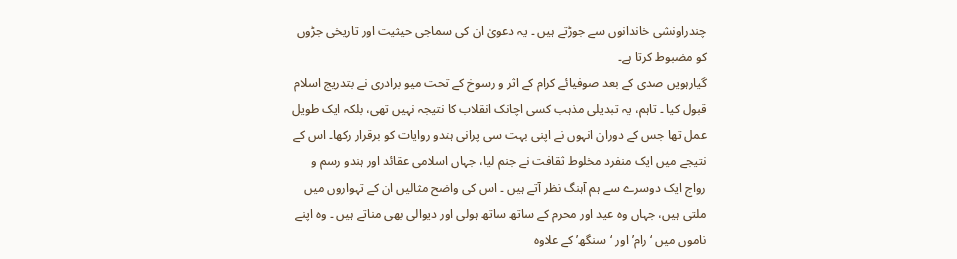چندراونشی خاندانوں سے جوڑتے ہیں ۔ یہ دعویٰ ان کی سماجی حیثیت اور تاریخی جڑوں کو مضبوط کرتا ہے۔
گیارہویں صدی کے بعد صوفیائے کرام کے اثر و رسوخ کے تحت میو برادری نے بتدریج اسلام قبول کیا ۔ تاہم، یہ تبدیلی مذہب کسی اچانک انقلاب کا نتیجہ نہیں تھی، بلکہ ایک طویل عمل تھا جس کے دوران انہوں نے اپنی بہت سی پرانی ہندو روایات کو برقرار رکھا۔ اس کے نتیجے میں ایک منفرد مخلوط ثقافت نے جنم لیا، جہاں اسلامی عقائد اور ہندو رسم و رواج ایک دوسرے سے ہم آہنگ نظر آتے ہیں ۔ اس کی واضح مثالیں ان کے تہواروں میں ملتی ہیں، جہاں وہ عید اور محرم کے ساتھ ساتھ ہولی اور دیوالی بھی مناتے ہیں ۔ وہ اپنے ناموں میں ‘رام’ اور ‘سنگھ’ کے علاوہ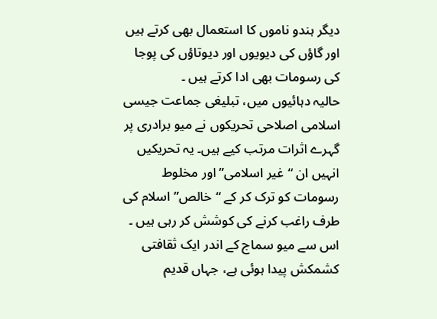دیگر ہندو ناموں کا استعمال بھی کرتے ہیں اور گاؤں کی دیویوں اور دیوتاؤں کی پوجا کی رسومات بھی ادا کرتے ہیں ۔
حالیہ دہائیوں میں، تبلیغی جماعت جیسی اسلامی اصلاحی تحریکوں نے میو برادری پر گہرے اثرات مرتب کیے ہیں۔ یہ تحریکیں انہیں ان “غیر اسلامی” اور مخلوط رسومات کو ترک کر کے “خالص” اسلام کی طرف راغب کرنے کی کوشش کر رہی ہیں ۔ اس سے میو سماج کے اندر ایک ثقافتی کشمکش پیدا ہوئی ہے، جہاں قدیم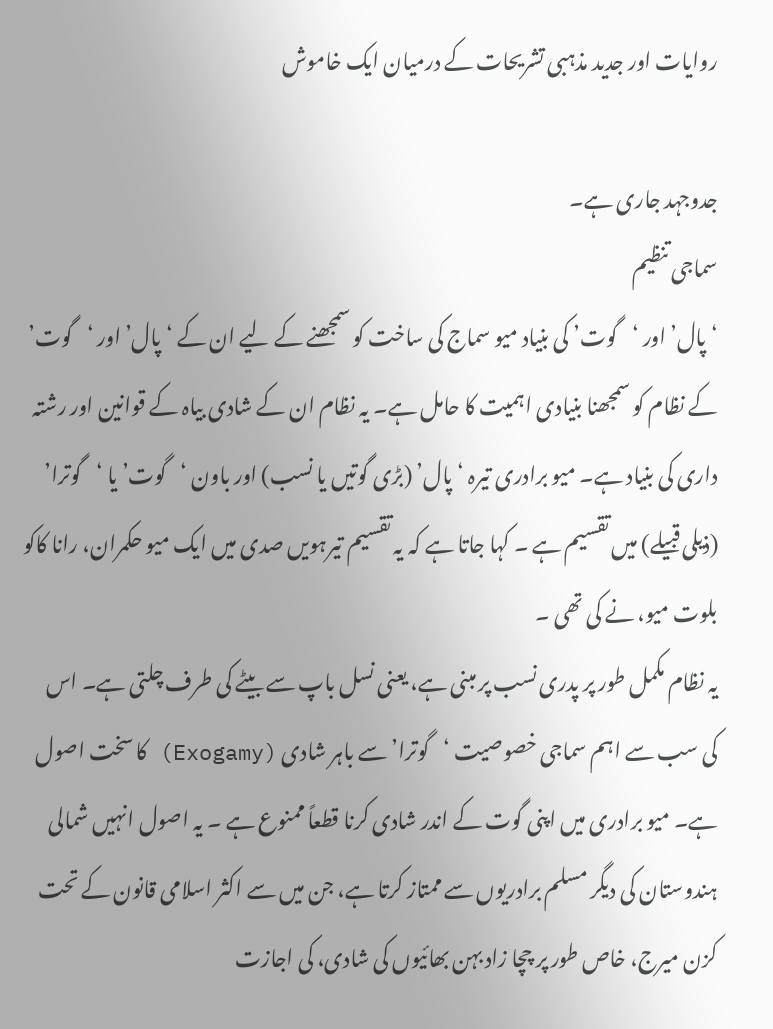روایات اور جدید مذہبی تشریحات کے درمیان ایک خاموش

جدوجہد جاری ہے۔
سماجی تنظیم
‘پال’ اور ‘گوت’ کی بنیاد میو سماج کی ساخت کو سمجھنے کے لیے ان کے ‘پال’ اور ‘گوت’ کے نظام کو سمجھنا بنیادی اہمیت کا حامل ہے۔ یہ نظام ان کے شادی بیاہ کے قوانین اور رشتہ داری کی بنیاد ہے۔ میو برادری تیرہ ‘پال’ (بڑی گوتیں یا نسب) اور باون ‘گوت’ یا ‘گوترا’ (ذیلی قبیلے) میں تقسیم ہے ۔ کہا جاتا ہے کہ یہ تقسیم تیرہویں صدی میں ایک میو حکمران، رانا کاکو بلوت میو، نے کی تھی ۔
یہ نظام مکمل طور پر پدری نسب پر مبنی ہے، یعنی نسل باپ سے بیٹے کی طرف چلتی ہے۔ اس کی سب سے اہم سماجی خصوصیت ‘گوترا’ سے باہر شادی (Exogamy) کا سخت اصول ہے۔ میو برادری میں اپنی گوت کے اندر شادی کرنا قطعاً ممنوع ہے ۔ یہ اصول انہیں شمالی ہندوستان کی دیگر مسلم برادریوں سے ممتاز کرتا ہے، جن میں سے اکثر اسلامی قانون کے تحت کزن میرج، خاص طور پر چچا زاد بہن بھائیوں کی شادی، کی اجازت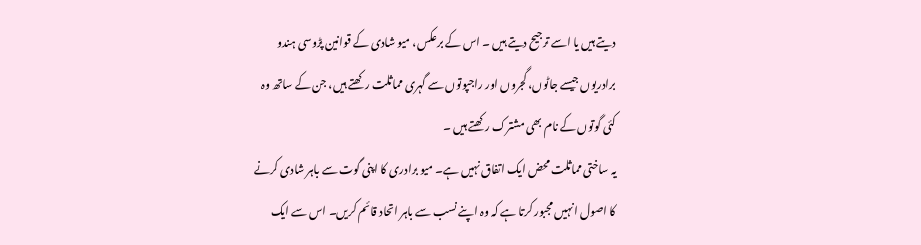دیتے ہیں یا اسے ترجیح دیتے ہیں ۔ اس کے برعکس، میو شادی کے قوانین پڑوسی ہندو برادریوں جیسے جاٹوں، گجروں اور راجپوتوں سے گہری مماثلت رکھتے ہیں، جن کے ساتھ وہ کئی گوتوں کے نام بھی مشترک رکھتے ہیں ۔
یہ ساختی مماثلت محض ایک اتفاق نہیں ہے۔ میو برادری کا اپنی گوت سے باہر شادی کرنے کا اصول انہیں مجبور کرتا ہے کہ وہ اپنے نسب سے باہر اتحاد قائم کریں۔ اس سے ایک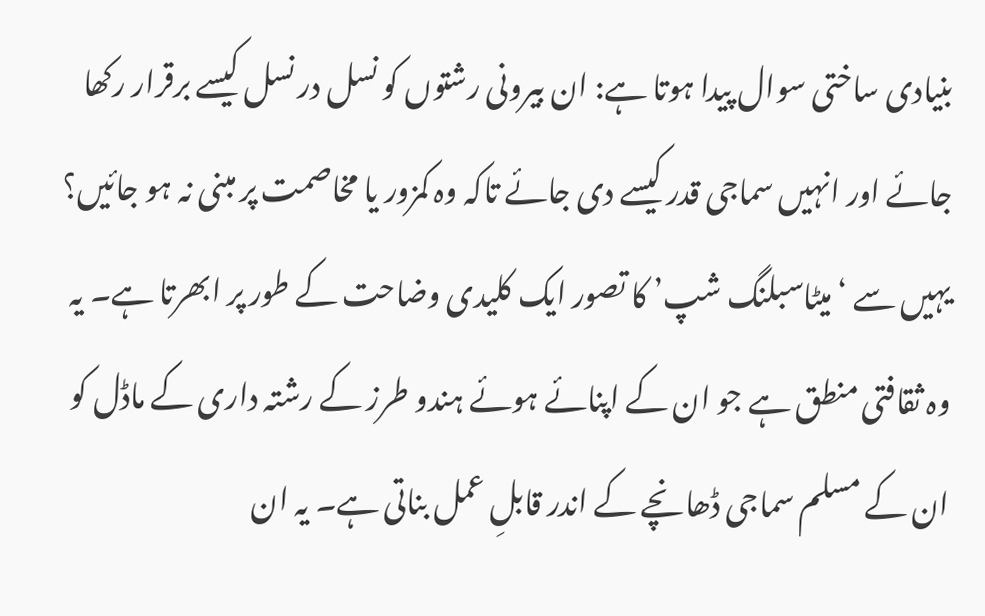بنیادی ساختی سوال پیدا ہوتا ہے: ان بیرونی رشتوں کو نسل در نسل کیسے برقرار رکھا جائے اور انہیں سماجی قدر کیسے دی جائے تاکہ وہ کمزور یا مخاصمت پر مبنی نہ ہو جائیں؟ یہیں سے ‘میٹاسبلنگ شپ’ کا تصور ایک کلیدی وضاحت کے طور پر ابھرتا ہے۔ یہ وہ ثقافتی منطق ہے جو ان کے اپنائے ہوئے ہندو طرز کے رشتہ داری کے ماڈل کو ان کے مسلم سماجی ڈھانچے کے اندر قابلِ عمل بناتی ہے۔ یہ ان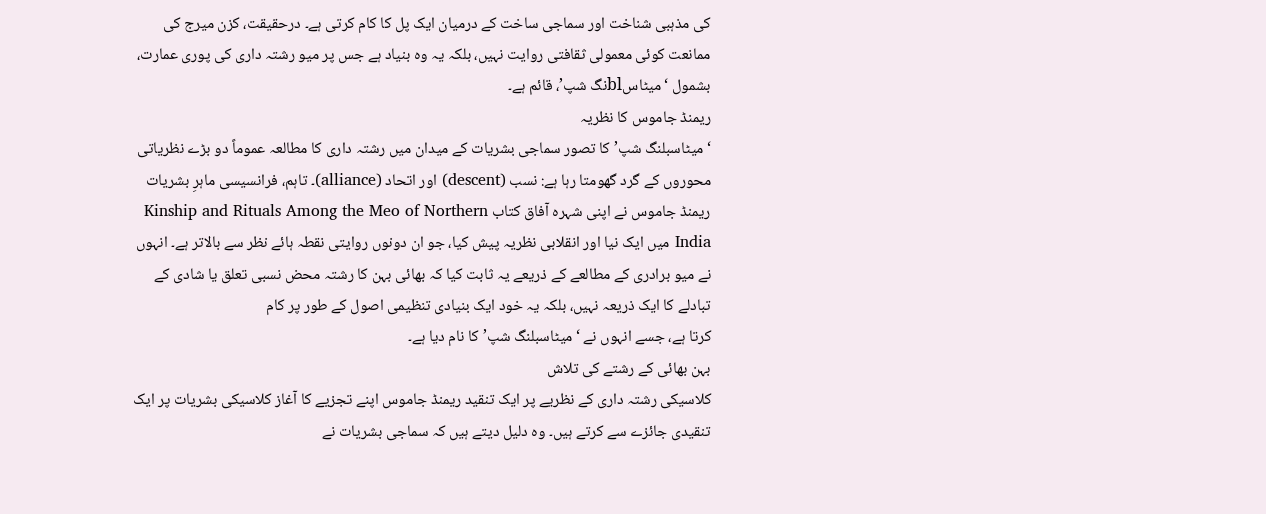کی مذہبی شناخت اور سماجی ساخت کے درمیان ایک پل کا کام کرتی ہے۔ درحقیقت، کزن میرج کی ممانعت کوئی معمولی ثقافتی روایت نہیں، بلکہ یہ وہ بنیاد ہے جس پر میو رشتہ داری کی پوری عمارت، بشمول ‘میٹاسblنگ شپ’، قائم ہے۔
ریمنڈ جاموس کا نظریہ
‘میٹاسبلنگ شپ’ کا تصور سماجی بشریات کے میدان میں رشتہ داری کا مطالعہ عموماً دو بڑے نظریاتی محوروں کے گرد گھومتا رہا ہے: نسب (descent) اور اتحاد (alliance)۔ تاہم، فرانسیسی ماہرِ بشریات ریمنڈ جاموس نے اپنی شہرہ آفاق کتاب Kinship and Rituals Among the Meo of Northern India میں ایک نیا اور انقلابی نظریہ پیش کیا، جو ان دونوں روایتی نقطہ ہائے نظر سے بالاتر ہے۔ انہوں نے میو برادری کے مطالعے کے ذریعے یہ ثابت کیا کہ بھائی بہن کا رشتہ محض نسبی تعلق یا شادی کے تبادلے کا ایک ذریعہ نہیں، بلکہ یہ خود ایک بنیادی تنظیمی اصول کے طور پر کام
کرتا ہے، جسے انہوں نے ‘میٹاسبلنگ شپ’ کا نام دیا ہے۔
بہن بھائی کے رشتے کی تلاش
کلاسیکی رشتہ داری کے نظریے پر ایک تنقید ریمنڈ جاموس اپنے تجزیے کا آغاز کلاسیکی بشریات پر ایک تنقیدی جائزے سے کرتے ہیں۔ وہ دلیل دیتے ہیں کہ سماجی بشریات نے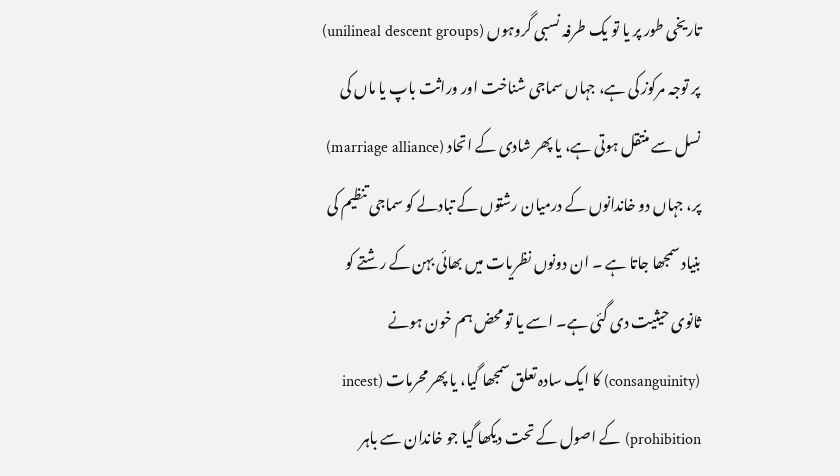تاریخی طور پر یا تو یک طرفہ نسبی گروہوں (unilineal descent groups) پر توجہ مرکوز کی ہے، جہاں سماجی شناخت اور وراثت باپ یا ماں کی نسل سے منتقل ہوتی ہے، یا پھر شادی کے اتحاد (marriage alliance) پر، جہاں دو خاندانوں کے درمیان رشتوں کے تبادلے کو سماجی تنظیم کی بنیاد سمجھا جاتا ہے ۔ ان دونوں نظریات میں بھائی بہن کے رشتے کو ثانوی حیثیت دی گئی ہے۔ اسے یا تو محض ہم خون ہونے (consanguinity) کا ایک سادہ تعلق سمجھا گیا، یا پھر محرمات (incest prohibition) کے اصول کے تحت دیکھا گیا جو خاندان سے باہر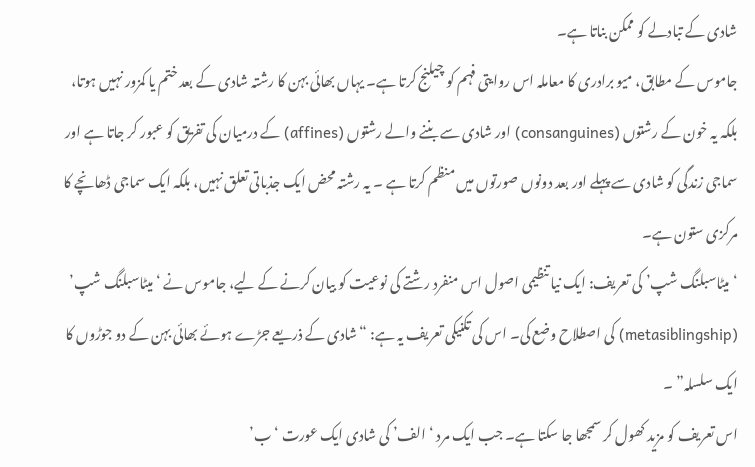شادی کے تبادلے کو ممکن بناتا ہے۔
جاموس کے مطابق، میو برادری کا معاملہ اس روایتی فہم کو چیلنج کرتا ہے۔ یہاں بھائی بہن کا رشتہ شادی کے بعد ختم یا کمزور نہیں ہوتا، بلکہ یہ خون کے رشتوں (consanguines) اور شادی سے بننے والے رشتوں (affines) کے درمیان کی تفریق کو عبور کر جاتا ہے اور سماجی زندگی کو شادی سے پہلے اور بعد دونوں صورتوں میں منظم کرتا ہے ۔ یہ رشتہ محض ایک جذباتی تعلق نہیں، بلکہ ایک سماجی ڈھانچے کا مرکزی ستون ہے۔
‘میٹاسبلنگ شپ’ کی تعریف: ایک نیا تنظیمی اصول اس منفرد رشتے کی نوعیت کو بیان کرنے کے لیے، جاموس نے ‘میٹاسبلنگ شپ’ (metasiblingship) کی اصطلاح وضع کی۔ اس کی تکنیکی تعریف یہ ہے: “شادی کے ذریعے جڑے ہوئے بھائی بہن کے دو جوڑوں کا ایک سلسلہ” ۔
اس تعریف کو مزید کھول کر سمجھا جا سکتا ہے۔ جب ایک مرد ‘الف’ کی شادی ایک عورت ‘ب’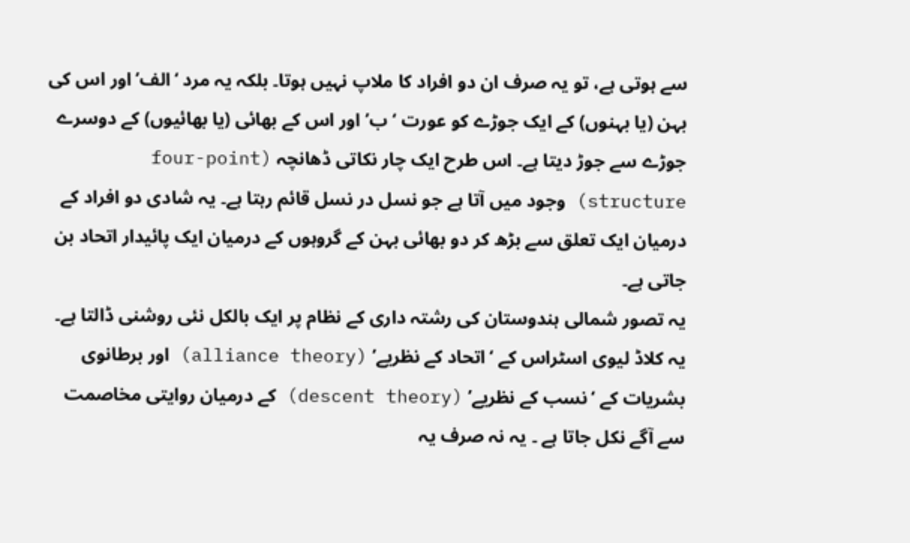سے ہوتی ہے، تو یہ صرف ان دو افراد کا ملاپ نہیں ہوتا۔ بلکہ یہ مرد ‘الف’ اور اس کی بہن (یا بہنوں) کے ایک جوڑے کو عورت ‘ب’ اور اس کے بھائی (یا بھائیوں) کے دوسرے جوڑے سے جوڑ دیتا ہے۔ اس طرح ایک چار نکاتی ڈھانچہ (four-point structure) وجود میں آتا ہے جو نسل در نسل قائم رہتا ہے۔ یہ شادی دو افراد کے درمیان ایک تعلق سے بڑھ کر دو بھائی بہن کے گروہوں کے درمیان ایک پائیدار اتحاد بن جاتی ہے۔
یہ تصور شمالی ہندوستان کی رشتہ داری کے نظام پر ایک بالکل نئی روشنی ڈالتا ہے۔ یہ کلاڈ لیوی اسٹراس کے ‘اتحاد کے نظریے’ (alliance theory) اور برطانوی بشریات کے ‘نسب کے نظریے’ (descent theory) کے درمیان روایتی مخاصمت سے آگے نکل جاتا ہے ۔ یہ نہ صرف یہ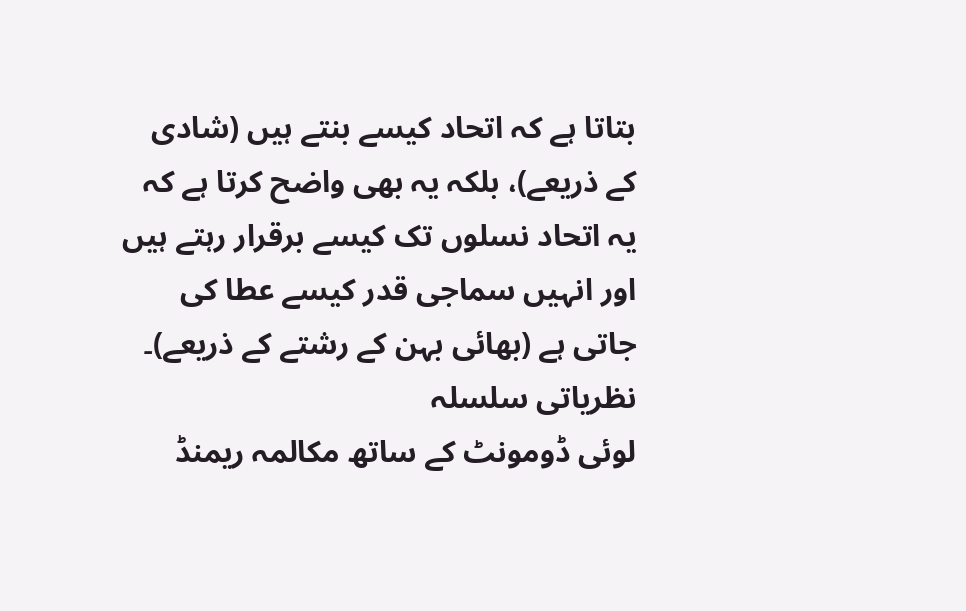بتاتا ہے کہ اتحاد کیسے بنتے ہیں (شادی کے ذریعے)، بلکہ یہ بھی واضح کرتا ہے کہ یہ اتحاد نسلوں تک کیسے برقرار رہتے ہیں اور انہیں سماجی قدر کیسے عطا کی جاتی ہے (بھائی بہن کے رشتے کے ذریعے)۔
نظریاتی سلسلہ
لوئی ڈومونٹ کے ساتھ مکالمہ ریمنڈ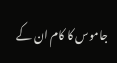جاموس کا کام ان کے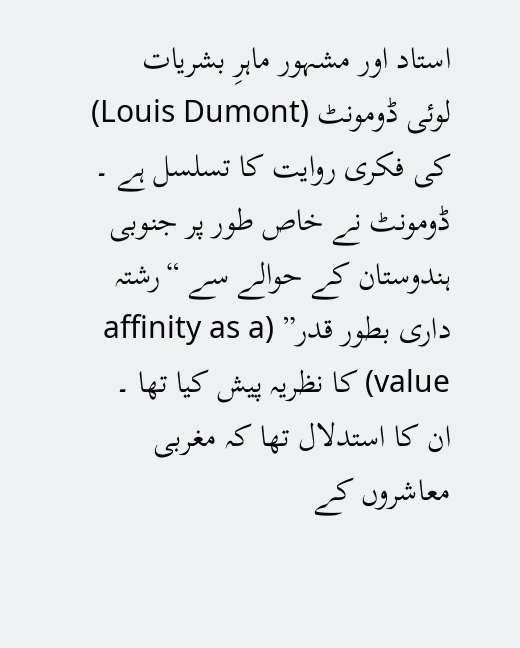استاد اور مشہور ماہرِ بشریات لوئی ڈومونٹ (Louis Dumont) کی فکری روایت کا تسلسل ہے ۔ ڈومونٹ نے خاص طور پر جنوبی ہندوستان کے حوالے سے “رشتہ داری بطور قدر” (affinity as a value) کا نظریہ پیش کیا تھا ۔ ان کا استدلال تھا کہ مغربی معاشروں کے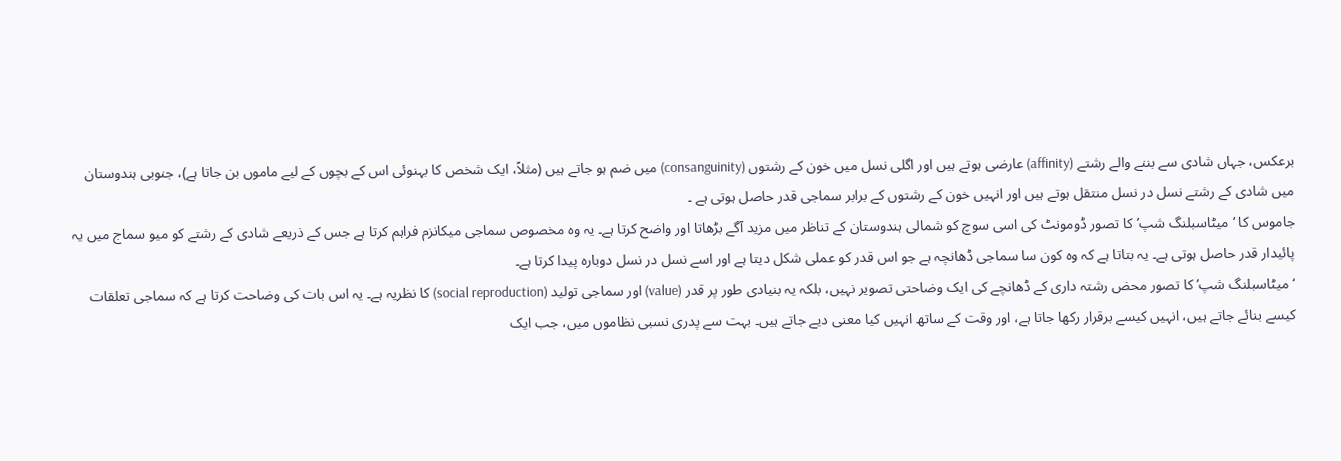برعکس، جہاں شادی سے بننے والے رشتے (affinity) عارضی ہوتے ہیں اور اگلی نسل میں خون کے رشتوں (consanguinity) میں ضم ہو جاتے ہیں (مثلاً، ایک شخص کا بہنوئی اس کے بچوں کے لیے ماموں بن جاتا ہے)، جنوبی ہندوستان میں شادی کے رشتے نسل در نسل منتقل ہوتے ہیں اور انہیں خون کے رشتوں کے برابر سماجی قدر حاصل ہوتی ہے ۔
جاموس کا ‘میٹاسبلنگ شپ’ کا تصور ڈومونٹ کی اسی سوچ کو شمالی ہندوستان کے تناظر میں مزید آگے بڑھاتا اور واضح کرتا ہے۔ یہ وہ مخصوص سماجی میکانزم فراہم کرتا ہے جس کے ذریعے شادی کے رشتے کو میو سماج میں یہ پائیدار قدر حاصل ہوتی ہے۔ یہ بتاتا ہے کہ وہ کون سا سماجی ڈھانچہ ہے جو اس قدر کو عملی شکل دیتا ہے اور اسے نسل در نسل دوبارہ پیدا کرتا ہے۔
‘میٹاسبلنگ شپ’ کا تصور محض رشتہ داری کے ڈھانچے کی ایک وضاحتی تصویر نہیں، بلکہ یہ بنیادی طور پر قدر (value) اور سماجی تولید (social reproduction) کا نظریہ ہے۔ یہ اس بات کی وضاحت کرتا ہے کہ سماجی تعلقات کیسے بنائے جاتے ہیں، انہیں کیسے برقرار رکھا جاتا ہے، اور وقت کے ساتھ انہیں کیا معنی دیے جاتے ہیں۔ بہت سے پدری نسبی نظاموں میں، جب ایک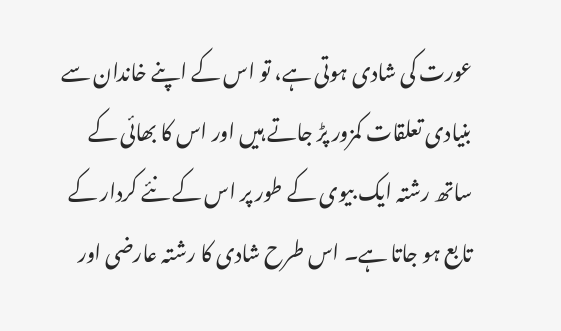عورت کی شادی ہوتی ہے، تو اس کے اپنے خاندان سے بنیادی تعلقات کمزور پڑ جاتے ہیں اور اس کا بھائی کے ساتھ رشتہ ایک بیوی کے طور پر اس کے نئے کردار کے تابع ہو جاتا ہے۔ اس طرح شادی کا رشتہ عارضی اور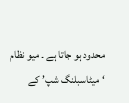محدود ہو جاتا ہے ۔ میو نظام ‘میٹاسبلنگ شپ’ کے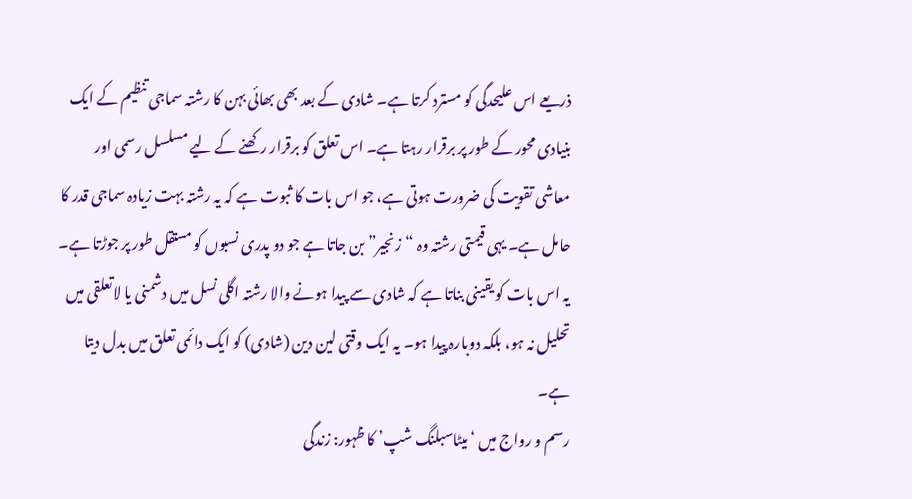ذریعے اس علیحدگی کو مسترد کرتا ہے۔ شادی کے بعد بھی بھائی بہن کا رشتہ سماجی تنظیم کے ایک بنیادی محور کے طور پر برقرار رہتا ہے۔ اس تعلق کو برقرار رکھنے کے لیے مسلسل رسمی اور معاشی تقویت کی ضرورت ہوتی ہے، جو اس بات کا ثبوت ہے کہ یہ رشتہ بہت زیادہ سماجی قدر کا حامل ہے۔ یہی قیمتی رشتہ وہ “زنجیر” بن جاتا ہے جو دو پدری نسبوں کو مستقل طور پر جوڑتا ہے۔ یہ اس بات کو یقینی بناتا ہے کہ شادی سے پیدا ہونے والا رشتہ اگلی نسل میں دشمنی یا لاتعلقی میں تحلیل نہ ہو، بلکہ دوبارہ پیدا ہو۔ یہ ایک وقتی لین دین (شادی) کو ایک دائمی تعلق میں بدل دیتا ہے۔
رسم و رواج میں ‘میٹاسبلنگ شپ’ کا ظہور: زندگی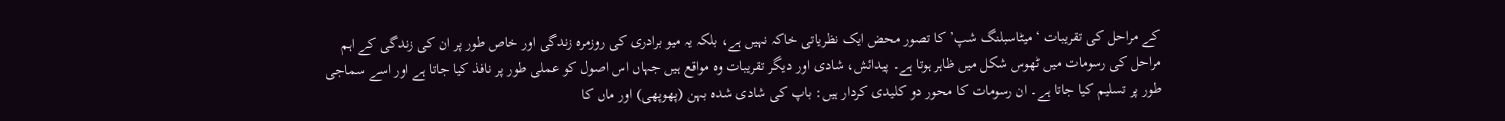کے مراحل کی تقریبات ‘میٹاسبلنگ شپ’ کا تصور محض ایک نظریاتی خاکہ نہیں ہے، بلکہ یہ میو برادری کی روزمرہ زندگی اور خاص طور پر ان کی زندگی کے اہم مراحل کی رسومات میں ٹھوس شکل میں ظاہر ہوتا ہے۔ پیدائش، شادی اور دیگر تقریبات وہ مواقع ہیں جہاں اس اصول کو عملی طور پر نافذ کیا جاتا ہے اور اسے سماجی طور پر تسلیم کیا جاتا ہے۔ ان رسومات کا محور دو کلیدی کردار ہیں: باپ کی شادی شدہ بہن (پھوپھی) اور ماں کا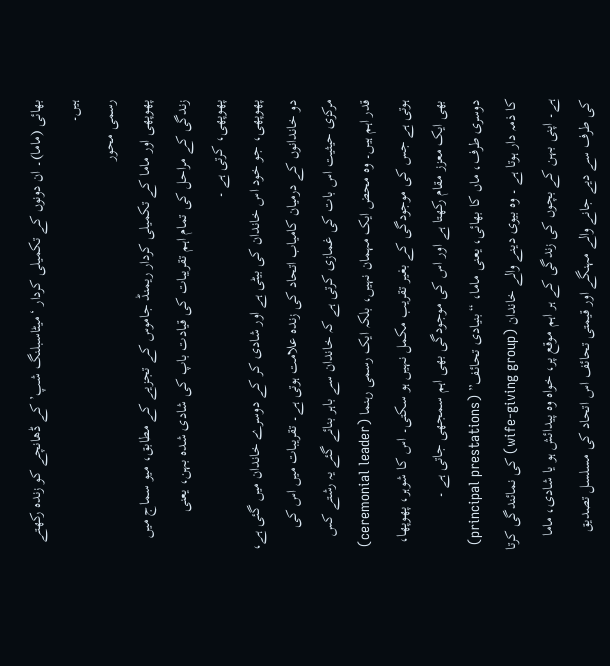بھائی (ماما)۔ ان دونوں کے تکمیلی کردار ‘میٹاسبلنگ شپ’ کے ڈھانچے کو زندہ رکھتے ہیں۔
رسمی محور
پھوپھی اور ماما کے تکمیلی کردار ریمنڈ جاموس کے تجزیے کے مطابق، میو سماج میں زندگی کے مراحل کی تمام اہم تقریبات کی قیادت باپ کی شادی شدہ بہن، یعنی پھوپھی، کرتی ہے ۔
پھوپھی، جو خود اس خاندان کی بیٹی ہے اور شادی کر کے دوسرے خاندان میں گئی ہے، دو خاندانوں کے درمیان کامیاب اتحاد کی زندہ علامت ہوتی ہے۔ تقریبات میں اس کی مرکزی حیثیت اس بات کی غمازی کرتی ہے کہ خاندان سے باہر بنائے گئے یہ رشتے کس قدر اہم ہیں۔ وہ محض ایک مہمان نہیں، بلکہ ایک رسمی رہنما (ceremonial leader) ہوتی ہے جس کی موجودگی کے بغیر تقریب مکمل نہیں ہو سکتی۔ اس کا شوہر، پھوپھا، بھی ایک معزز مقام رکھتا ہے اور اس کی موجودگی بھی اہم سمجھی جاتی ہے ۔
دوسری طرف، ماں کا بھائی، یعنی ماما، “بنیادی تحائف” (principal prestations) کا ذمہ دار ہوتا ہے ۔ وہ بیوی دینے والے خاندان (wife-giving group) کی نمائندگی کرتا ہے۔ اپنی بہن کے بچوں کی زندگی کے ہر اہم موقع پر، خواہ وہ پیدائش ہو یا شادی، ماما کی طرف سے دیے جانے والے مہنگے اور قیمتی تحائف اس اتحاد کی مسلسل تصدیق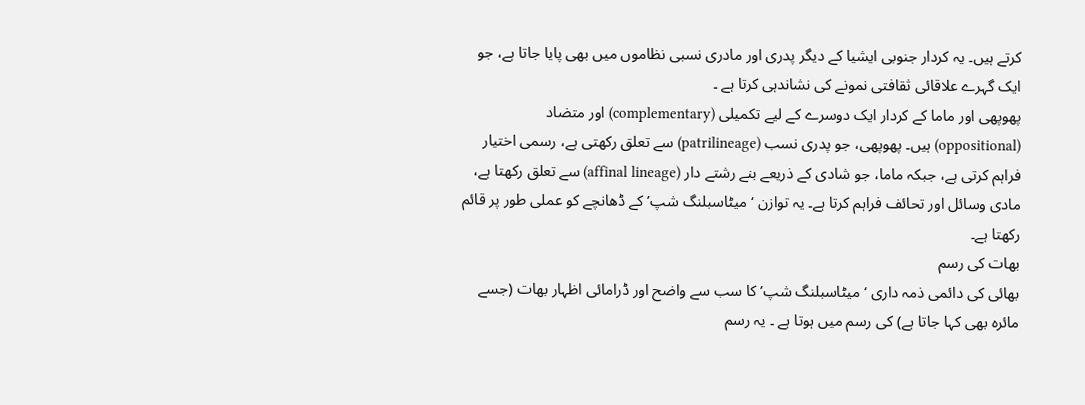کرتے ہیں۔ یہ کردار جنوبی ایشیا کے دیگر پدری اور مادری نسبی نظاموں میں بھی پایا جاتا ہے، جو ایک گہرے علاقائی ثقافتی نمونے کی نشاندہی کرتا ہے ۔
پھوپھی اور ماما کے کردار ایک دوسرے کے لیے تکمیلی (complementary) اور متضاد (oppositional) ہیں۔ پھوپھی، جو پدری نسب (patrilineage) سے تعلق رکھتی ہے، رسمی اختیار فراہم کرتی ہے، جبکہ ماما، جو شادی کے ذریعے بنے رشتے دار (affinal lineage) سے تعلق رکھتا ہے، مادی وسائل اور تحائف فراہم کرتا ہے۔ یہ توازن ‘میٹاسبلنگ شپ’ کے ڈھانچے کو عملی طور پر قائم رکھتا ہے۔
بھات کی رسم
بھائی کی دائمی ذمہ داری ‘میٹاسبلنگ شپ’ کا سب سے واضح اور ڈرامائی اظہار بھات (جسے مائرہ بھی کہا جاتا ہے) کی رسم میں ہوتا ہے ۔ یہ رسم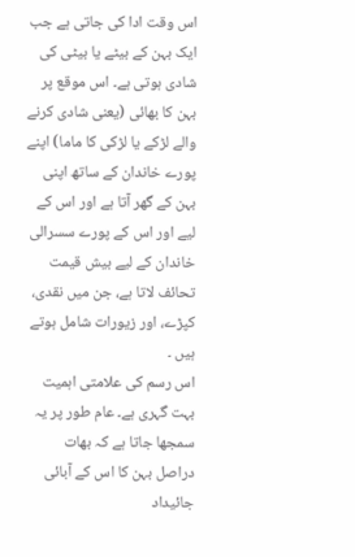اس وقت ادا کی جاتی ہے جب ایک بہن کے بیٹے یا بیٹی کی شادی ہوتی ہے۔ اس موقع پر بہن کا بھائی (یعنی شادی کرنے والے لڑکے یا لڑکی کا ماما) اپنے پورے خاندان کے ساتھ اپنی بہن کے گھر آتا ہے اور اس کے لیے اور اس کے پورے سسرالی خاندان کے لیے بیش قیمت تحائف لاتا ہے، جن میں نقدی، کپڑے، اور زیورات شامل ہوتے ہیں ۔
اس رسم کی علامتی اہمیت بہت گہری ہے۔ عام طور پر یہ سمجھا جاتا ہے کہ بھات دراصل بہن کا اس کے آبائی جائیداد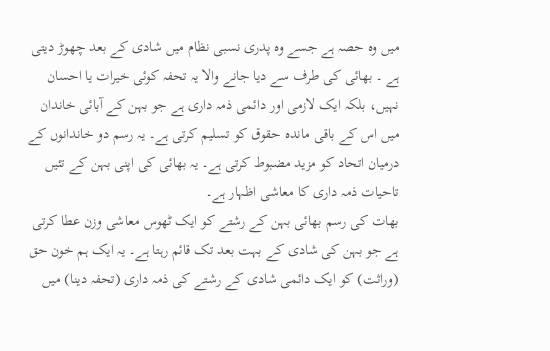میں وہ حصہ ہے جسے وہ پدری نسبی نظام میں شادی کے بعد چھوڑ دیتی ہے ۔ بھائی کی طرف سے دیا جانے والا یہ تحفہ کوئی خیرات یا احسان نہیں، بلکہ ایک لازمی اور دائمی ذمہ داری ہے جو بہن کے آبائی خاندان میں اس کے باقی ماندہ حقوق کو تسلیم کرتی ہے۔ یہ رسم دو خاندانوں کے درمیان اتحاد کو مزید مضبوط کرتی ہے۔ یہ بھائی کی اپنی بہن کے تئیں تاحیات ذمہ داری کا معاشی اظہار ہے۔
بھات کی رسم بھائی بہن کے رشتے کو ایک ٹھوس معاشی وزن عطا کرتی ہے جو بہن کی شادی کے بہت بعد تک قائم رہتا ہے۔ یہ ایک ہم خون حق (وراثت) کو ایک دائمی شادی کے رشتے کی ذمہ داری (تحفہ دینا) میں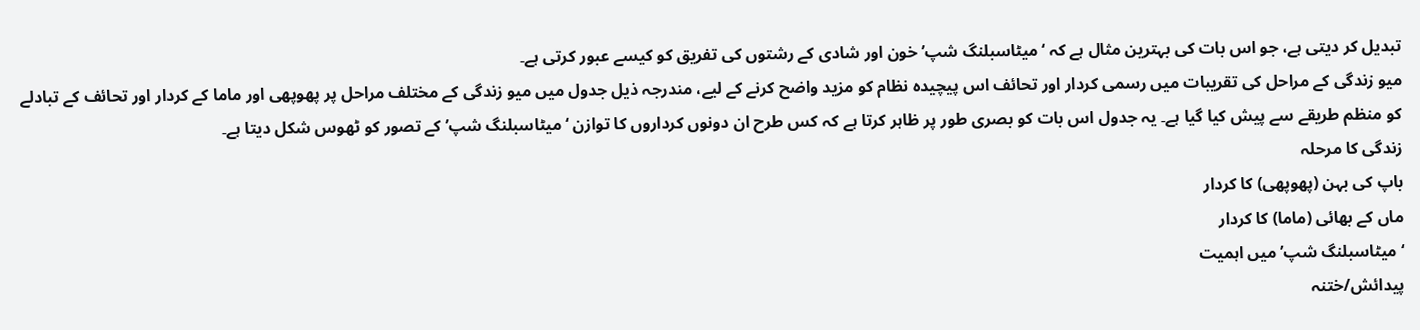تبدیل کر دیتی ہے، جو اس بات کی بہترین مثال ہے کہ ‘میٹاسبلنگ شپ’ خون اور شادی کے رشتوں کی تفریق کو کیسے عبور کرتی ہے۔
میو زندگی کے مراحل کی تقریبات میں رسمی کردار اور تحائف اس پیچیدہ نظام کو مزید واضح کرنے کے لیے، مندرجہ ذیل جدول میں میو زندگی کے مختلف مراحل پر پھوپھی اور ماما کے کردار اور تحائف کے تبادلے کو منظم طریقے سے پیش کیا گیا ہے۔ یہ جدول اس بات کو بصری طور پر ظاہر کرتا ہے کہ کس طرح ان دونوں کرداروں کا توازن ‘میٹاسبلنگ شپ’ کے تصور کو ٹھوس شکل دیتا ہے۔
زندگی کا مرحلہ
باپ کی بہن (پھوپھی) کا کردار
ماں کے بھائی (ماما) کا کردار
‘میٹاسبلنگ شپ’ میں اہمیت
پیدائش/ختنہ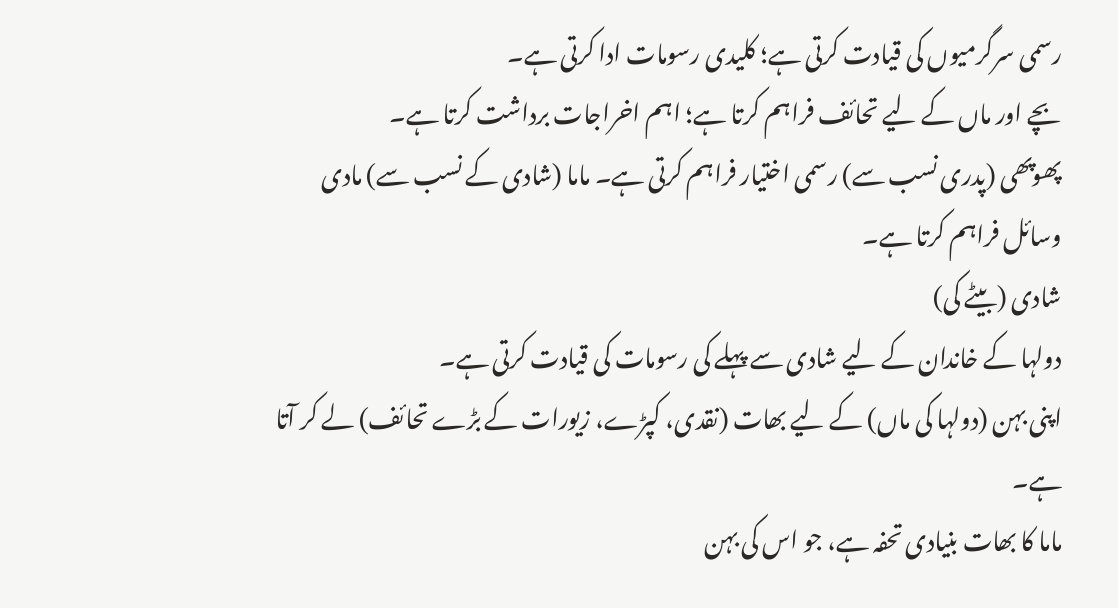رسمی سرگرمیوں کی قیادت کرتی ہے؛ کلیدی رسومات ادا کرتی ہے۔
بچے اور ماں کے لیے تحائف فراہم کرتا ہے؛ اہم اخراجات برداشت کرتا ہے۔
پھوپھی (پدری نسب سے) رسمی اختیار فراہم کرتی ہے۔ ماما (شادی کے نسب سے) مادی وسائل فراہم کرتا ہے۔
شادی (بیٹے کی)
دولہا کے خاندان کے لیے شادی سے پہلے کی رسومات کی قیادت کرتی ہے۔
اپنی بہن (دولہا کی ماں) کے لیے بھات (نقدی، کپڑے، زیورات کے بڑے تحائف) لے کر آتا ہے۔
ماما کا بھات بنیادی تحفہ ہے، جو اس کی بہن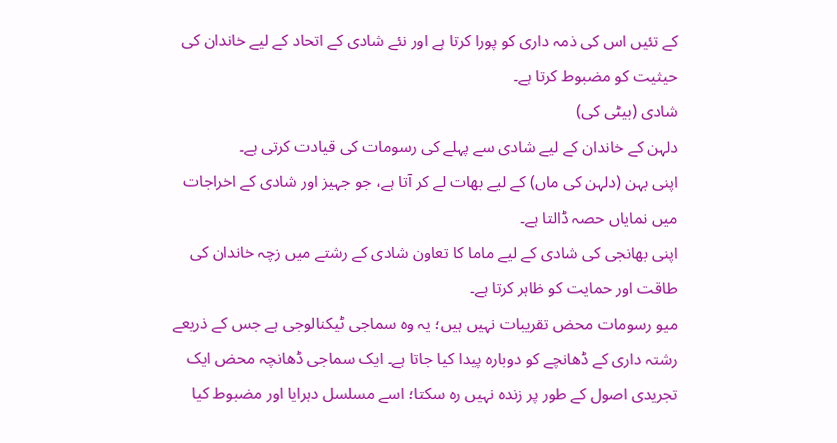کے تئیں اس کی ذمہ داری کو پورا کرتا ہے اور نئے شادی کے اتحاد کے لیے خاندان کی حیثیت کو مضبوط کرتا ہے۔
شادی (بیٹی کی)
دلہن کے خاندان کے لیے شادی سے پہلے کی رسومات کی قیادت کرتی ہے۔
اپنی بہن (دلہن کی ماں) کے لیے بھات لے کر آتا ہے، جو جہیز اور شادی کے اخراجات میں نمایاں حصہ ڈالتا ہے۔
اپنی بھانجی کی شادی کے لیے ماما کا تعاون شادی کے رشتے میں زچہ خاندان کی طاقت اور حمایت کو ظاہر کرتا ہے۔
میو رسومات محض تقریبات نہیں ہیں؛ یہ وہ سماجی ٹیکنالوجی ہے جس کے ذریعے رشتہ داری کے ڈھانچے کو دوبارہ پیدا کیا جاتا ہے۔ ایک سماجی ڈھانچہ محض ایک تجریدی اصول کے طور پر زندہ نہیں رہ سکتا؛ اسے مسلسل دہرایا اور مضبوط کیا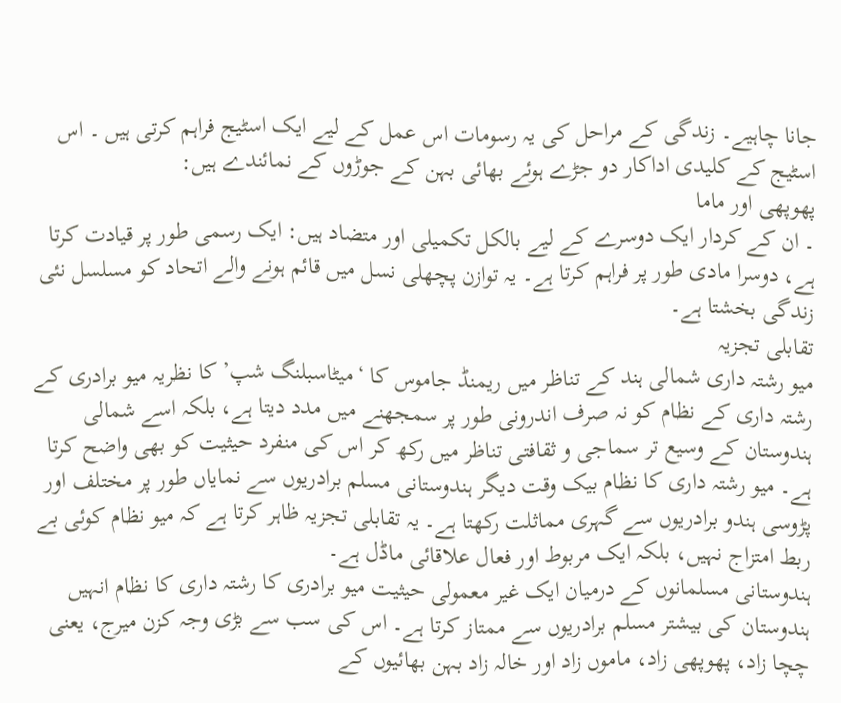جانا چاہیے۔ زندگی کے مراحل کی یہ رسومات اس عمل کے لیے ایک اسٹیج فراہم کرتی ہیں ۔ اس اسٹیج کے کلیدی اداکار دو جڑے ہوئے بھائی بہن کے جوڑوں کے نمائندے ہیں:
پھوپھی اور ماما
۔ ان کے کردار ایک دوسرے کے لیے بالکل تکمیلی اور متضاد ہیں: ایک رسمی طور پر قیادت کرتا ہے، دوسرا مادی طور پر فراہم کرتا ہے۔ یہ توازن پچھلی نسل میں قائم ہونے والے اتحاد کو مسلسل نئی زندگی بخشتا ہے۔
تقابلی تجزیہ
میو رشتہ داری شمالی ہند کے تناظر میں ریمنڈ جاموس کا ‘میٹاسبلنگ شپ’ کا نظریہ میو برادری کے رشتہ داری کے نظام کو نہ صرف اندرونی طور پر سمجھنے میں مدد دیتا ہے، بلکہ اسے شمالی ہندوستان کے وسیع تر سماجی و ثقافتی تناظر میں رکھ کر اس کی منفرد حیثیت کو بھی واضح کرتا ہے۔ میو رشتہ داری کا نظام بیک وقت دیگر ہندوستانی مسلم برادریوں سے نمایاں طور پر مختلف اور پڑوسی ہندو برادریوں سے گہری مماثلت رکھتا ہے۔ یہ تقابلی تجزیہ ظاہر کرتا ہے کہ میو نظام کوئی بے ربط امتزاج نہیں، بلکہ ایک مربوط اور فعال علاقائی ماڈل ہے۔
ہندوستانی مسلمانوں کے درمیان ایک غیر معمولی حیثیت میو برادری کا رشتہ داری کا نظام انہیں ہندوستان کی بیشتر مسلم برادریوں سے ممتاز کرتا ہے۔ اس کی سب سے بڑی وجہ کزن میرج، یعنی چچا زاد، پھوپھی زاد، ماموں زاد اور خالہ زاد بہن بھائیوں کے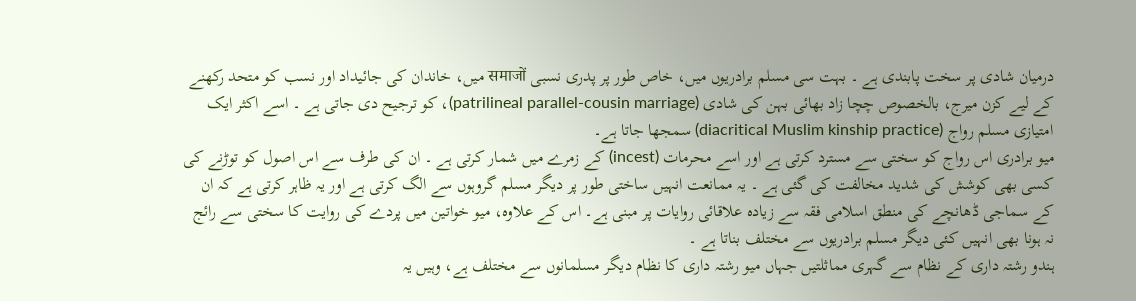درمیان شادی پر سخت پابندی ہے ۔ بہت سی مسلم برادریوں میں، خاص طور پر پدری نسبی समाजों میں، خاندان کی جائیداد اور نسب کو متحد رکھنے کے لیے کزن میرج، بالخصوص چچا زاد بھائی بہن کی شادی (patrilineal parallel-cousin marriage)، کو ترجیح دی جاتی ہے ۔ اسے اکثر ایک امتیازی مسلم رواج (diacritical Muslim kinship practice) سمجھا جاتا ہے۔
میو برادری اس رواج کو سختی سے مسترد کرتی ہے اور اسے محرمات (incest) کے زمرے میں شمار کرتی ہے ۔ ان کی طرف سے اس اصول کو توڑنے کی کسی بھی کوشش کی شدید مخالفت کی گئی ہے ۔ یہ ممانعت انہیں ساختی طور پر دیگر مسلم گروہوں سے الگ کرتی ہے اور یہ ظاہر کرتی ہے کہ ان کے سماجی ڈھانچے کی منطق اسلامی فقہ سے زیادہ علاقائی روایات پر مبنی ہے۔ اس کے علاوہ، میو خواتین میں پردے کی روایت کا سختی سے رائج نہ ہونا بھی انہیں کئی دیگر مسلم برادریوں سے مختلف بناتا ہے ۔
ہندو رشتہ داری کے نظام سے گہری مماثلتیں جہاں میو رشتہ داری کا نظام دیگر مسلمانوں سے مختلف ہے، وہیں یہ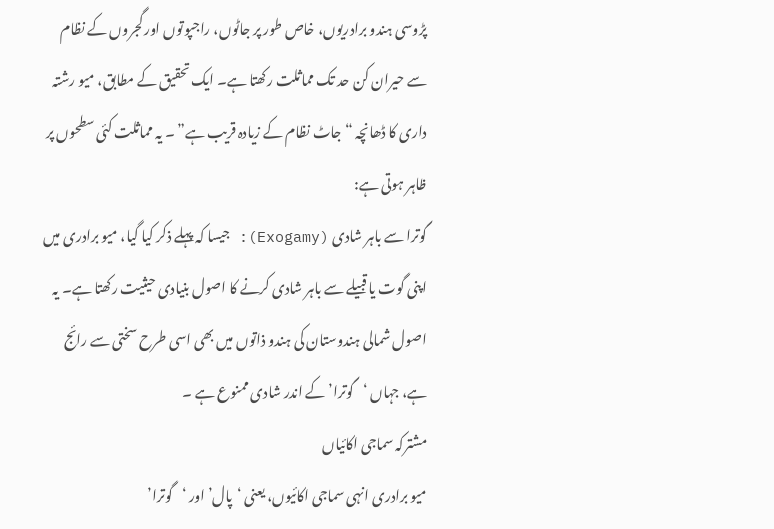پڑوسی ہندو برادریوں، خاص طور پر جاٹوں، راجپوتوں اور گجروں کے نظام سے حیران کن حد تک مماثلت رکھتا ہے۔ ایک تحقیق کے مطابق، میو رشتہ داری کا ڈھانچہ “جاٹ نظام کے زیادہ قریب ہے” ۔ یہ مماثلت کئی سطحوں پر ظاہر ہوتی ہے:
گوترا سے باہر شادی (Exogamy): جیسا کہ پہلے ذکر کیا گیا، میو برادری میں اپنی گوت یا قبیلے سے باہر شادی کرنے کا اصول بنیادی حیثیت رکھتا ہے۔ یہ اصول شمالی ہندوستان کی ہندو ذاتوں میں بھی اسی طرح سختی سے رائج ہے، جہاں ‘گوترا’ کے اندر شادی ممنوع ہے ۔
مشترکہ سماجی اکائیاں
میو برادری انہی سماجی اکائیوں، یعنی ‘پال’ اور ‘گوترا’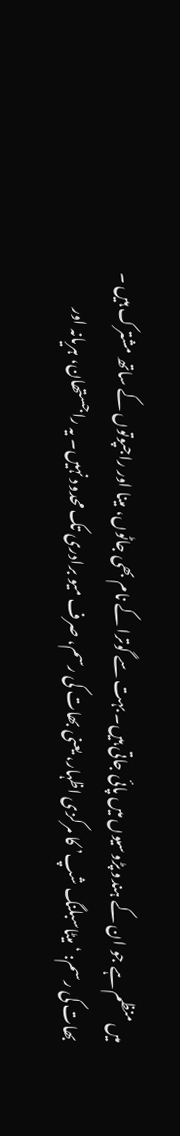میں منظم ہے جو ان کے ہندو پڑوسیوں میں پائی جاتی ہیں۔ بہت سے گوترا کے نام بھی جاٹوں، مینا اور راجپوتوں کے ساتھ مشترک ہیں ۔
بھات کی رسم: ‘میٹاسبلنگ شپ’ کا مرکزی اظہار، یعنی بھات کی رسم، صرف میو برادری تک محدود نہیں۔ یہ راجستھان، ہریانہ اور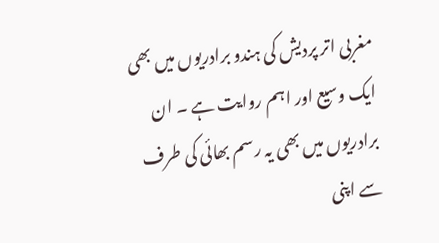مغربی اتر پردیش کی ہندو برادریوں میں بھی ایک وسیع اور اہم روایت ہے ۔ ان برادریوں میں بھی یہ رسم بھائی کی طرف سے اپنی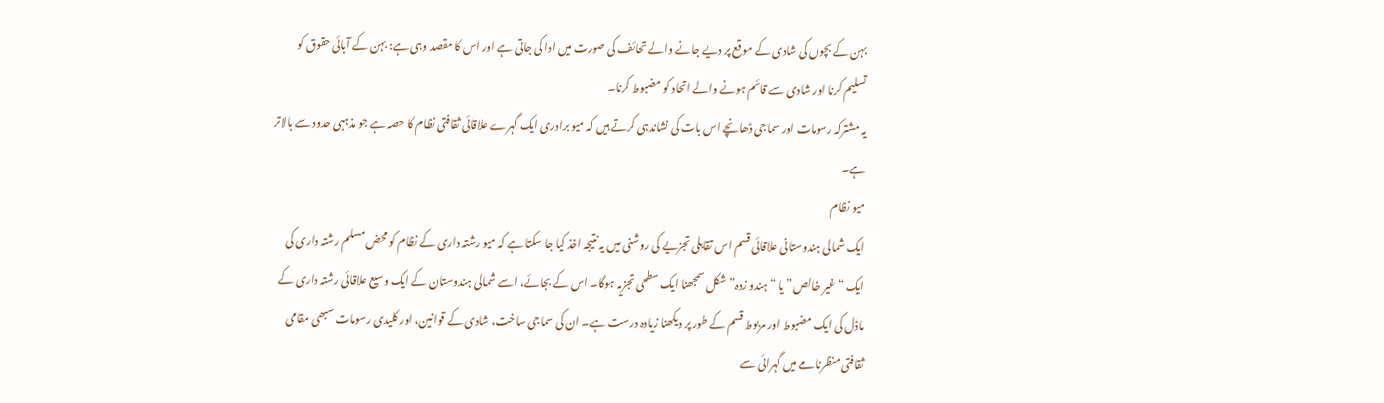بہن کے بچوں کی شادی کے موقع پر دیے جانے والے تحائف کی صورت میں ادا کی جاتی ہے اور اس کا مقصد وہی ہے: بہن کے آبائی حقوق کو تسلیم کرنا اور شادی سے قائم ہونے والے اتحاد کو مضبوط کرنا۔
یہ مشترکہ رسومات اور سماجی ڈھانچے اس بات کی نشاندہی کرتے ہیں کہ میو برادری ایک گہرے علاقائی ثقافتی نظام کا حصہ ہے جو مذہبی حدود سے بالاتر ہے۔
میو نظام
ایک شمالی ہندوستانی علاقائی قسم اس تقابلی تجزیے کی روشنی میں یہ نتیجہ اخذ کیا جا سکتا ہے کہ میو رشتہ داری کے نظام کو محض مسلم رشتہ داری کی ایک “غیر خالص” یا “ہندو زدہ” شکل سمجھنا ایک سطحی تجزیہ ہوگا۔ اس کے بجائے، اسے شمالی ہندوستان کے ایک وسیع علاقائی رشتہ داری کے ماڈل کی ایک مضبوط اور مربوط قسم کے طور پر دیکھنا زیادہ درست ہے۔ ان کی سماجی ساخت، شادی کے قوانین، اور کلیدی رسومات سبھی مقامی ثقافتی منظرنامے میں گہرائی سے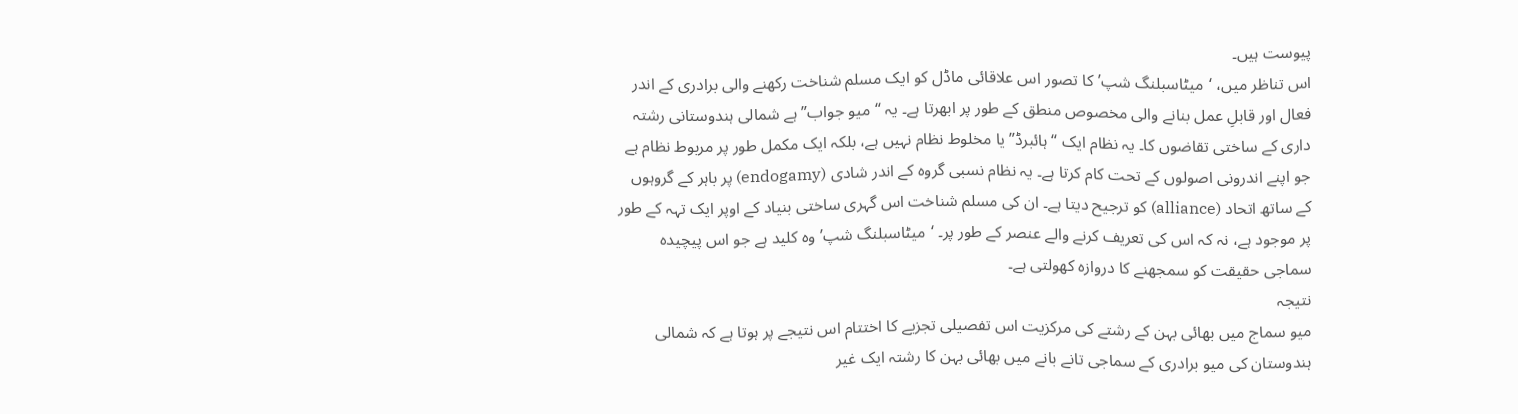پیوست ہیں۔
اس تناظر میں، ‘میٹاسبلنگ شپ’ کا تصور اس علاقائی ماڈل کو ایک مسلم شناخت رکھنے والی برادری کے اندر فعال اور قابلِ عمل بنانے والی مخصوص منطق کے طور پر ابھرتا ہے۔ یہ “میو جواب” ہے شمالی ہندوستانی رشتہ داری کے ساختی تقاضوں کا۔ یہ نظام ایک “ہائبرڈ” یا مخلوط نظام نہیں ہے، بلکہ ایک مکمل طور پر مربوط نظام ہے جو اپنے اندرونی اصولوں کے تحت کام کرتا ہے۔ یہ نظام نسبی گروہ کے اندر شادی (endogamy) پر باہر کے گروہوں کے ساتھ اتحاد (alliance) کو ترجیح دیتا ہے۔ ان کی مسلم شناخت اس گہری ساختی بنیاد کے اوپر ایک تہہ کے طور پر موجود ہے، نہ کہ اس کی تعریف کرنے والے عنصر کے طور پر۔ ‘میٹاسبلنگ شپ’ وہ کلید ہے جو اس پیچیدہ سماجی حقیقت کو سمجھنے کا دروازہ کھولتی ہے۔
نتیجہ
میو سماج میں بھائی بہن کے رشتے کی مرکزیت اس تفصیلی تجزیے کا اختتام اس نتیجے پر ہوتا ہے کہ شمالی ہندوستان کی میو برادری کے سماجی تانے بانے میں بھائی بہن کا رشتہ ایک غیر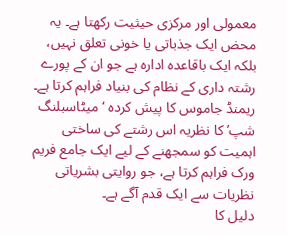معمولی اور مرکزی حیثیت رکھتا ہے۔ یہ محض ایک جذباتی یا خونی تعلق نہیں، بلکہ ایک باقاعدہ ادارہ ہے جو ان کے پورے رشتہ داری کے نظام کی بنیاد فراہم کرتا ہے۔ ریمنڈ جاموس کا پیش کردہ ‘میٹاسبلنگ شپ’ کا نظریہ اس رشتے کی ساختی اہمیت کو سمجھنے کے لیے ایک جامع فریم ورک فراہم کرتا ہے، جو روایتی بشریاتی نظریات سے ایک قدم آگے ہے۔
دلیل کا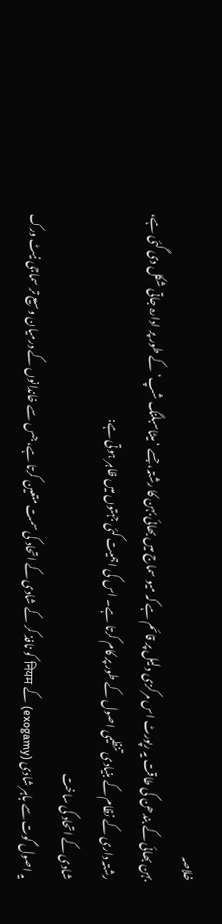خلاصہ
بہن بھائی کے بندھن کی طاقت یہ رپورٹ اس مرکزی دلیل پر قائم ہے کہ میو سماج میں بھائی بہن کا رشتہ، جسے ‘میٹاسبلنگ شپ’ کے طور پر ادارہ جاتی شکل دی گئی ہے، رشتہ داری کے نظام کے بنیادی تنظیمی اصول کے طور پر کام کرتا ہے۔ اس کی اہمیت کئی جہتوں میں ظاہر ہوتی ہے:
شادی کے اتحاد کی ساخت
یہ اصول گوت سے باہر شادی (exogamy) کے नियम کو نافذ کر کے شادی کے اتحاد کی سمت متعین کرتا ہے، جس سے خاندانوں کے درمیان وسیع تر سماجی نیٹ ورک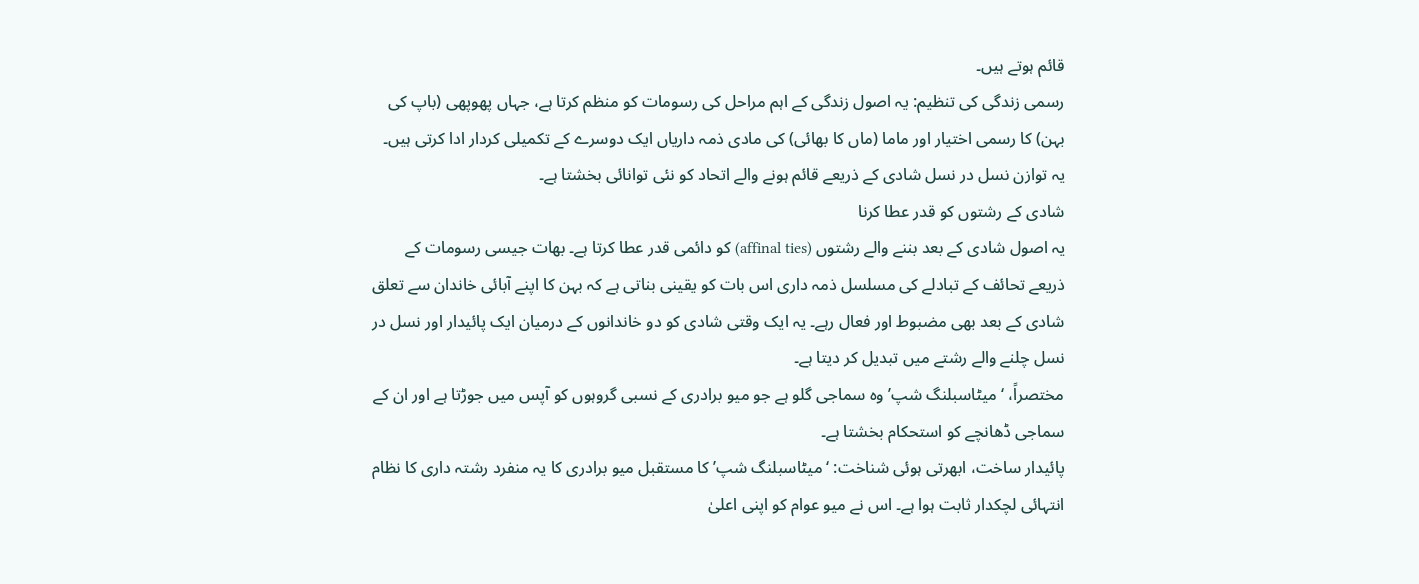قائم ہوتے ہیں۔
رسمی زندگی کی تنظیم: یہ اصول زندگی کے اہم مراحل کی رسومات کو منظم کرتا ہے، جہاں پھوپھی (باپ کی بہن) کا رسمی اختیار اور ماما (ماں کا بھائی) کی مادی ذمہ داریاں ایک دوسرے کے تکمیلی کردار ادا کرتی ہیں۔ یہ توازن نسل در نسل شادی کے ذریعے قائم ہونے والے اتحاد کو نئی توانائی بخشتا ہے۔
شادی کے رشتوں کو قدر عطا کرنا
یہ اصول شادی کے بعد بننے والے رشتوں (affinal ties) کو دائمی قدر عطا کرتا ہے۔ بھات جیسی رسومات کے ذریعے تحائف کے تبادلے کی مسلسل ذمہ داری اس بات کو یقینی بناتی ہے کہ بہن کا اپنے آبائی خاندان سے تعلق شادی کے بعد بھی مضبوط اور فعال رہے۔ یہ ایک وقتی شادی کو دو خاندانوں کے درمیان ایک پائیدار اور نسل در نسل چلنے والے رشتے میں تبدیل کر دیتا ہے۔
مختصراً، ‘میٹاسبلنگ شپ’ وہ سماجی گلو ہے جو میو برادری کے نسبی گروہوں کو آپس میں جوڑتا ہے اور ان کے سماجی ڈھانچے کو استحکام بخشتا ہے۔
پائیدار ساخت، ابھرتی ہوئی شناخت: ‘میٹاسبلنگ شپ’ کا مستقبل میو برادری کا یہ منفرد رشتہ داری کا نظام انتہائی لچکدار ثابت ہوا ہے۔ اس نے میو عوام کو اپنی اعلیٰ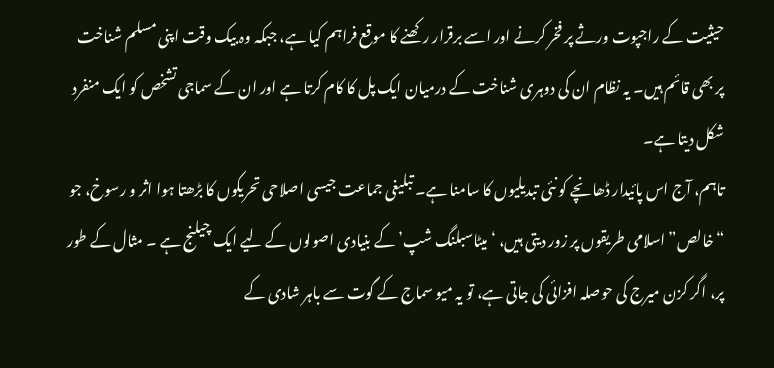حیثیت کے راجپوت ورثے پر فخر کرنے اور اسے برقرار رکھنے کا موقع فراہم کیا ہے، جبکہ وہ بیک وقت اپنی مسلم شناخت پر بھی قائم ہیں۔ یہ نظام ان کی دوہری شناخت کے درمیان ایک پل کا کام کرتا ہے اور ان کے سماجی تشخص کو ایک منفرد شکل دیتا ہے۔
تاہم، آج اس پائیدار ڈھانچے کو نئی تبدیلیوں کا سامنا ہے۔ تبلیغی جماعت جیسی اصلاحی تحریکوں کا بڑھتا ہوا اثر و رسوخ، جو “خالص” اسلامی طریقوں پر زور دیتی ہیں، ‘میٹاسبلنگ شپ’ کے بنیادی اصولوں کے لیے ایک چیلنج ہے ۔ مثال کے طور پر، اگر کزن میرج کی حوصلہ افزائی کی جاتی ہے، تو یہ میو سماج کے گوت سے باہر شادی کے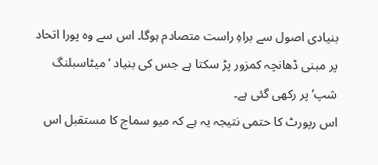بنیادی اصول سے براہِ راست متصادم ہوگا۔ اس سے وہ پورا اتحاد پر مبنی ڈھانچہ کمزور پڑ سکتا ہے جس کی بنیاد ‘میٹاسبلنگ شپ’ پر رکھی گئی ہے۔
اس رپورٹ کا حتمی نتیجہ یہ ہے کہ میو سماج کا مستقبل اس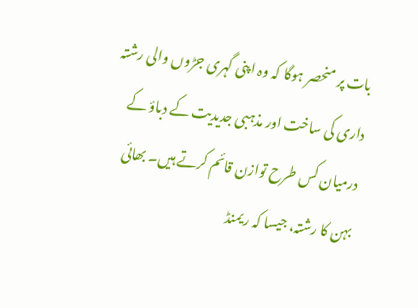بات پر منحصر ہوگا کہ وہ اپنی گہری جڑوں والی رشتہ داری کی ساخت اور مذہبی جدیدیت کے دباؤ کے درمیان کس طرح توازن قائم کرتے ہیں۔ بھائی بہن کا رشتہ، جیسا کہ ریمنڈ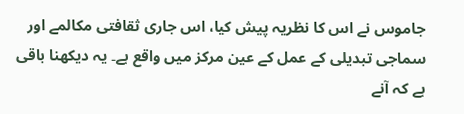جاموس نے اس کا نظریہ پیش کیا، اس جاری ثقافتی مکالمے اور سماجی تبدیلی کے عمل کے عین مرکز میں واقع ہے۔ یہ دیکھنا باقی ہے کہ آنے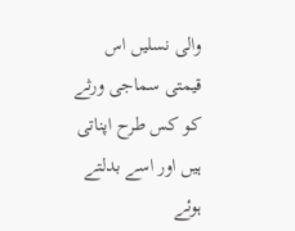والی نسلیں اس قیمتی سماجی ورثے کو کس طرح اپناتی ہیں اور اسے بدلتے ہوئے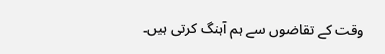وقت کے تقاضوں سے ہم آہنگ کرتی ہیں۔